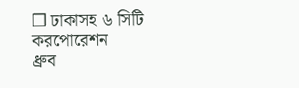❒ ঢাকাসহ ৬ সিটি করপোরেশন
ধ্রুব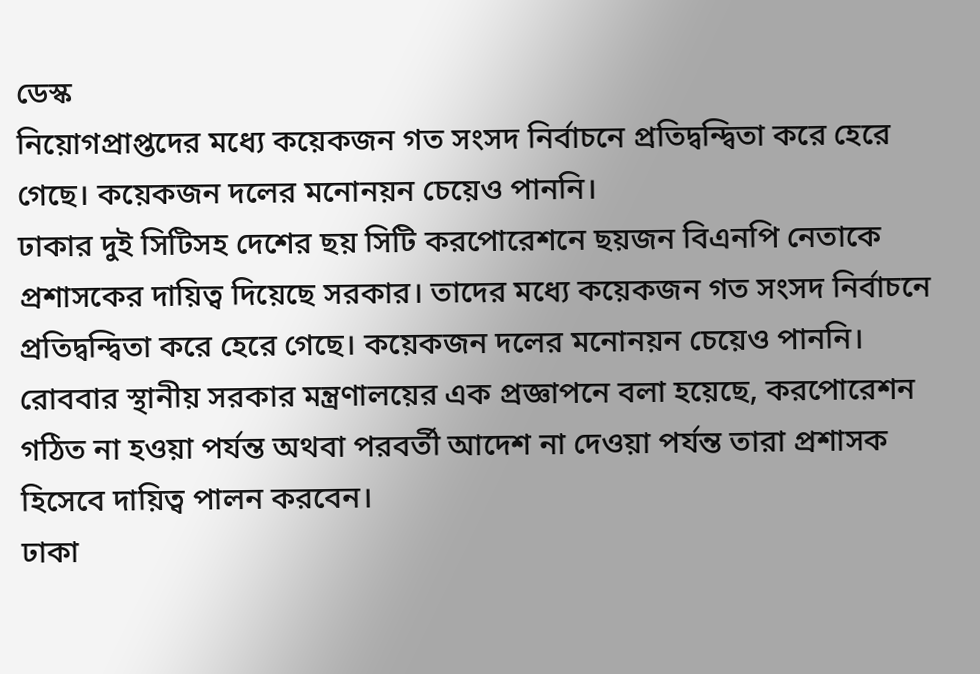ডেস্ক
নিয়োগপ্রাপ্তদের মধ্যে কয়েকজন গত সংসদ নির্বাচনে প্রতিদ্বন্দ্বিতা করে হেরে গেছে। কয়েকজন দলের মনোনয়ন চেয়েও পাননি।
ঢাকার দুই সিটিসহ দেশের ছয় সিটি করপোরেশনে ছয়জন বিএনপি নেতাকে প্রশাসকের দায়িত্ব দিয়েছে সরকার। তাদের মধ্যে কয়েকজন গত সংসদ নির্বাচনে প্রতিদ্বন্দ্বিতা করে হেরে গেছে। কয়েকজন দলের মনোনয়ন চেয়েও পাননি।
রোববার স্থানীয় সরকার মন্ত্রণালয়ের এক প্রজ্ঞাপনে বলা হয়েছে, করপোরেশন গঠিত না হওয়া পর্যন্ত অথবা পরবর্তী আদেশ না দেওয়া পর্যন্ত তারা প্রশাসক হিসেবে দায়িত্ব পালন করবেন।
ঢাকা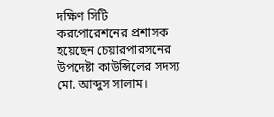দক্ষিণ সিটি করপোরেশনের প্রশাসক হয়েছেন চেয়ারপারসনের উপদেষ্টা কাউন্সিলের সদস্য মো. আব্দুস সালাম।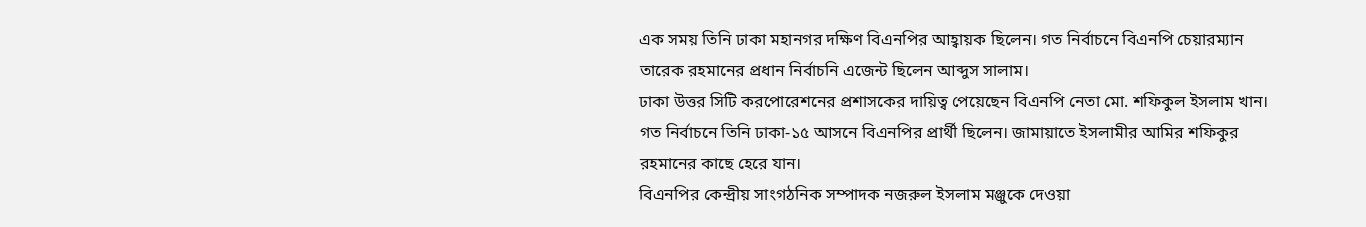এক সময় তিনি ঢাকা মহানগর দক্ষিণ বিএনপির আহ্বায়ক ছিলেন। গত নির্বাচনে বিএনপি চেয়ারম্যান তারেক রহমানের প্রধান নির্বাচনি এজেন্ট ছিলেন আব্দুস সালাম।
ঢাকা উত্তর সিটি করপোরেশনের প্রশাসকের দায়িত্ব পেয়েছেন বিএনপি নেতা মো. শফিকুল ইসলাম খান। গত নির্বাচনে তিনি ঢাকা-১৫ আসনে বিএনপির প্রার্থী ছিলেন। জামায়াতে ইসলামীর আমির শফিকুর রহমানের কাছে হেরে যান।
বিএনপির কেন্দ্রীয় সাংগঠনিক সম্পাদক নজরুল ইসলাম মঞ্জুকে দেওয়া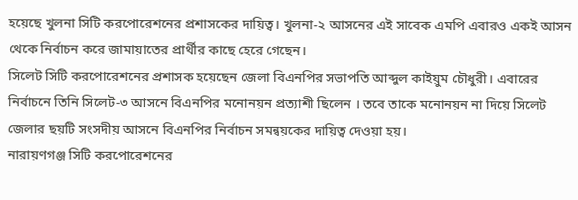হয়েছে খুলনা সিটি করপোরেশনের প্রশাসকের দায়িত্ব। খুলনা-২ আসনের এই সাবেক এমপি এবারও একই আসন থেকে নির্বাচন করে জামায়াতের প্রার্থীর কাছে হেরে গেছেন।
সিলেট সিটি করপোরেশনের প্রশাসক হয়েছেন জেলা বিএনপির সভাপতি আব্দুল কাইয়ুম চৌধুরী। এবারের নির্বাচনে তিনি সিলেট-৩ আসনে বিএনপির মনোনয়ন প্রত্যাশী ছিলেন । তবে তাকে মনোনয়ন না দিয়ে সিলেট জেলার ছয়টি সংসদীয় আসনে বিএনপির নির্বাচন সমন্বয়কের দায়িত্ব দেওয়া হয়।
নারায়ণগঞ্জ সিটি করপোরেশনের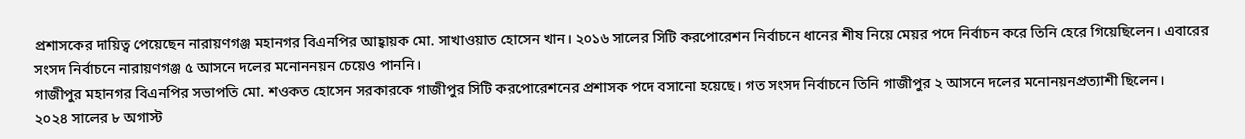প্রশাসকের দায়িত্ব পেয়েছেন নারায়ণগঞ্জ মহানগর বিএনপির আহ্বায়ক মো. সাখাওয়াত হোসেন খান। ২০১৬ সালের সিটি করপোরেশন নির্বাচনে ধানের শীষ নিয়ে মেয়র পদে নির্বাচন করে তিনি হেরে গিয়েছিলেন। এবারের সংসদ নির্বাচনে নারায়ণগঞ্জ ৫ আসনে দলের মনোননয়ন চেয়েও পাননি।
গাজীপুর মহানগর বিএনপির সভাপতি মো. শওকত হোসেন সরকারকে গাজীপুর সিটি করপোরেশনের প্রশাসক পদে বসানো হয়েছে। গত সংসদ নির্বাচনে তিনি গাজীপুর ২ আসনে দলের মনোনয়নপ্রত্যাশী ছিলেন।
২০২৪ সালের ৮ অগাস্ট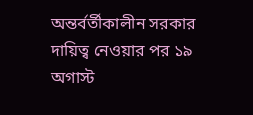অন্তর্বর্তীকালীন সরকার দায়িত্ব নেওয়ার পর ১৯ অগাস্ট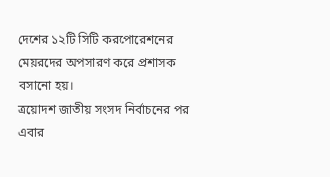দেশের ১২টি সিটি করপোরেশনের মেয়রদের অপসারণ করে প্রশাসক বসানো হয়।
ত্রয়োদশ জাতীয় সংসদ নির্বাচনের পর এবার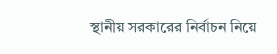স্থানীয় সরকারের নির্বাচন নিয়ে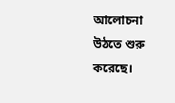আলোচনা উঠতে শুরু করেছে।